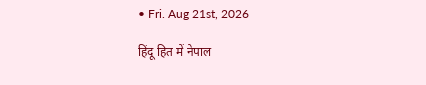• Fri. Aug 21st, 2026

हिंदू हित में नेपाल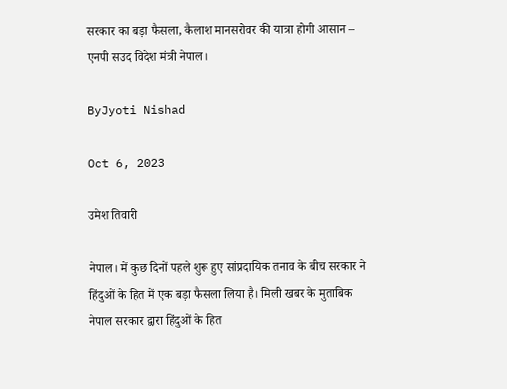सरकार का बड़ा फैसला, कैलाश मानसरोवर की यात्रा होगी आसान – एनपी सउद विदेश मंत्री नेपाल।

ByJyoti Nishad

Oct 6, 2023

उमेश तिवारी

नेपाल। में कुछ दिनों पहले शुरू हुए सांप्रदायिक तनाव के बीच सरकार ने हिंदुओं के हित में एक बड़ा फैसला लिया है। मिली खबर के मुताबिक नेपाल सरकार द्वारा हिंदुओं के हित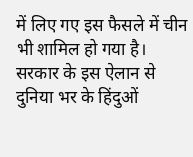में लिए गए इस फैसले में चीन भी शामिल हो गया है। सरकार के इस ऐलान से दुनिया भर के हिंदुओं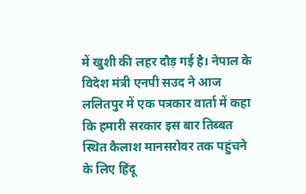में खुशी की लहर दौड़ गई है। नेपाल के विदेश मंत्री एनपी सउद ने आज ललितपुर में एक पत्रकार वार्ता में कहा कि हमारी सरकार इस बार तिब्बत स्थित कैलाश मानसरोवर तक पहुंचने के लिए हिंदू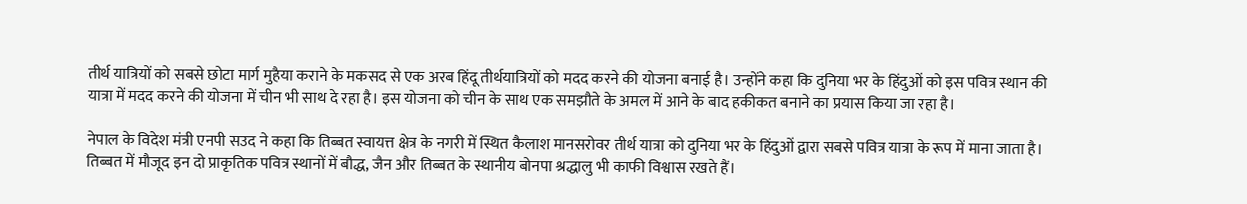तीर्थ यात्रियों को सबसे छोटा मार्ग मुहैया कराने के मकसद से एक अरब हिंदू तीर्थयात्रियों को मदद करने की योजना बनाई है। उन्होंने कहा कि दुनिया भर के हिंदुओं को इस पवित्र स्थान की यात्रा में मदद करने की योजना में चीन भी साथ दे रहा है। इस योजना को चीन के साथ एक समझौते के अमल में आने के बाद हकीकत बनाने का प्रयास किया जा रहा है।

नेपाल के विदेश मंत्री एनपी सउद ने कहा कि तिब्बत स्वायत्त क्षेत्र के नगरी में स्थित कैलाश मानसरोवर तीर्थ यात्रा को दुनिया भर के हिंदुओं द्वारा सबसे पवित्र यात्रा के रूप में माना जाता है। तिब्बत में मौजूद इन दो प्राकृतिक पवित्र स्थानों में बौद्ध, जैन और तिब्बत के स्थानीय बोनपा श्रद्धालु भी काफी विश्वास रखते हैं।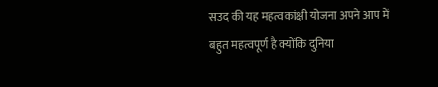सउद की यह महत्वकांक्षी योजना अपने आप में बहुत महत्वपूर्ण है क्योंकि दुनिया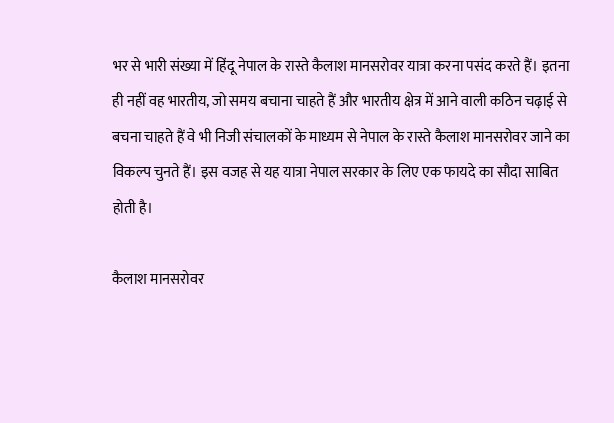भर से भारी संख्या में हिंदू नेपाल के रास्ते कैलाश मानसरोवर यात्रा करना पसंद करते हैं। इतना ही नहीं वह भारतीय, जो समय बचाना चाहते हैं और भारतीय क्षेत्र में आने वाली कठिन चढ़ाई से बचना चाहते हैं वे भी निजी संचालकों के माध्यम से नेपाल के रास्ते कैलाश मानसरोवर जाने का विकल्प चुनते हैं। इस वजह से यह यात्रा नेपाल सरकार के लिए एक फायदे का सौदा साबित होती है।

कैलाश मानसरोवर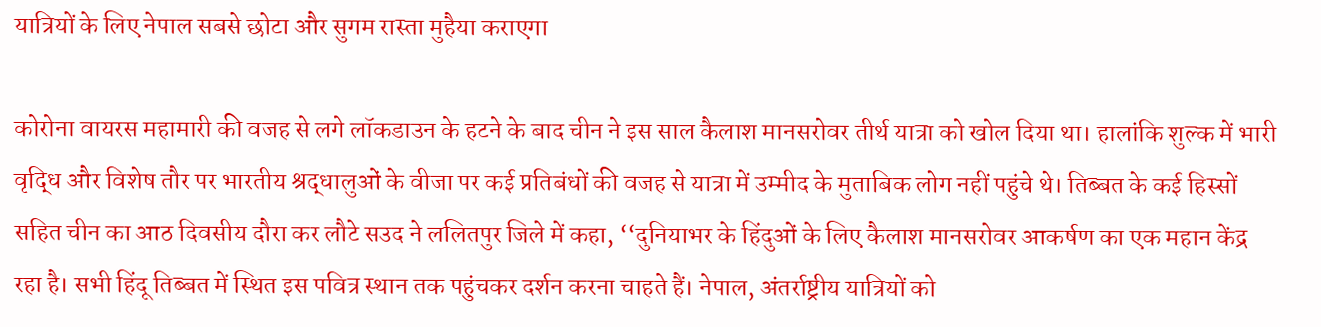यात्रियों के लिए नेपाल सबसे छोटा और सुगम रास्ता मुहैया कराएगा

कोरोना वायरस महामारी की वजह से लगे लॉकडाउन के हटने के बाद चीन ने इस साल कैलाश मानसरोवर तीर्थ यात्रा को खोल दिया था। हालांकि शुल्क में भारी वृद्धि और विशेष तौर पर भारतीय श्रद्धालुओं के वीजा पर कई प्रतिबंधों की वजह से यात्रा में उम्मीद के मुताबिक लोग नहीं पहुंचे थे। तिब्बत के कई हिस्सों सहित चीन का आठ दिवसीय दौरा कर लौटे सउद ने ललितपुर जिले में कहा, ‘‘दुनियाभर के हिंदुओं के लिए कैलाश मानसरोवर आकर्षण का एक महान केंद्र रहा है। सभी हिंदू तिब्बत में स्थित इस पवित्र स्थान तक पहुंचकर दर्शन करना चाहते हैं। नेपाल, अंतर्राष्ट्रीय यात्रियों को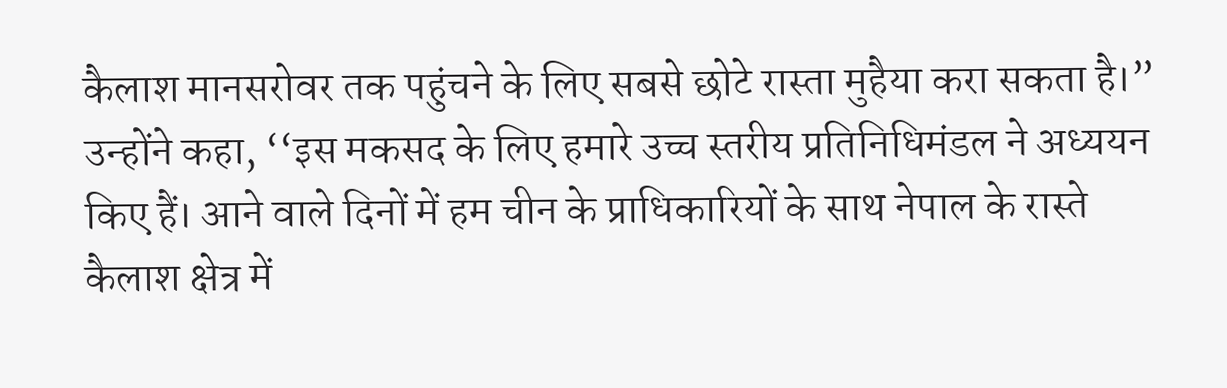कैलाश मानसरोवर तक पहुंचने के लिए सबसे छोटे रास्ता मुहैया करा सकता है।” उन्होंने कहा, ‘‘इस मकसद के लिए हमारे उच्च स्तरीय प्रतिनिधिमंडल ने अध्ययन किए हैं। आने वाले दिनों में हम चीन के प्राधिकारियों के साथ नेपाल के रास्ते कैलाश क्षेत्र में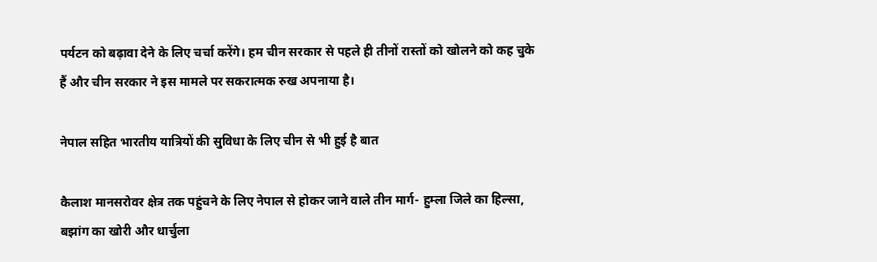पर्यटन को बढ़ावा देने के लिए चर्चा करेंगे। हम चीन सरकार से पहले ही तीनों रास्तों को खोलने को कह चुके हैं और चीन सरकार ने इस मामले पर सकरात्मक रुख अपनाया है।

नेपाल सहित भारतीय यात्रियों की सुविधा के लिए चीन से भी हुई है बात

कैलाश मानसरोवर क्षेत्र तक पहुंचने के लिए नेपाल से होकर जाने वाले तीन मार्ग- हुम्ला जिले का हिल्सा, बझांग का खोरी और धार्चुला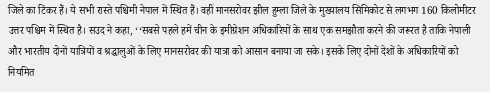जिले का टिंकर हैं। ये सभी रास्ते पश्चिमी नेपाल में स्थित हैं। वहीं मानसरोवर झील हुम्ला जिले के मुख्यालय सिमिकोट से लगभग 160 किलोमीटर उत्तर पश्चिम में स्थित है। सउद ने कहा, ‘‘सबसे पहले हमें चीन के इमीग्रेशन अधिकारियों के साथ एक समझौता करने की जरूरत है ताकि नेपाली और भारतीय दोनों यात्रियों व श्रद्धालुओं के लिए मानसरोवर की यात्रा को आसान बनाया जा सके। इसके लिए दोनों देशों के अधिकारियों को नियमित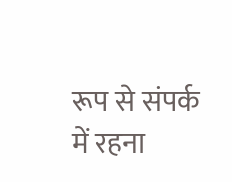रूप से संपर्क में रहना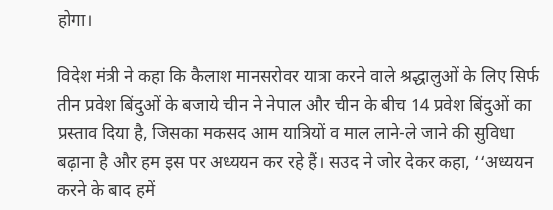होगा।

विदेश मंत्री ने कहा कि कैलाश मानसरोवर यात्रा करने वाले श्रद्धालुओं के लिए सिर्फ तीन प्रवेश बिंदुओं के बजाये चीन ने नेपाल और चीन के बीच 14 प्रवेश बिंदुओं का प्रस्ताव दिया है, जिसका मकसद आम यात्रियों व माल लाने-ले जाने की सुव‍िधा बढ़ाना है और हम इस पर अध्ययन कर रहे हैं। सउद ने जोर देकर कहा, ‘‘अध्ययन करने के बाद हमें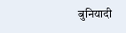बुनियादी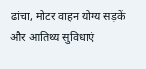ढांचा, मोटर वाहन योग्य सड़कें और आतिथ्य सुविधाएं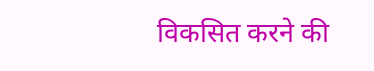विकसित करने की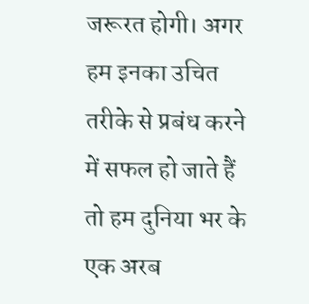जरूरत होगी। अगर हम इनका उचित तरीके से प्रबंध करने में सफल हो जाते हैं तो हम दुनिया भर के एक अरब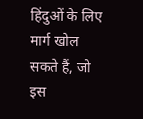हिंदुओं के लिए मार्ग खोल सकते हैं, जो इस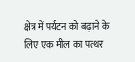क्षेत्र में पर्यटन को बढ़ाने के लिए एक मील का पत्थर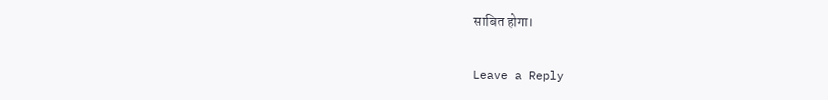साबित होगा।

Leave a Reply